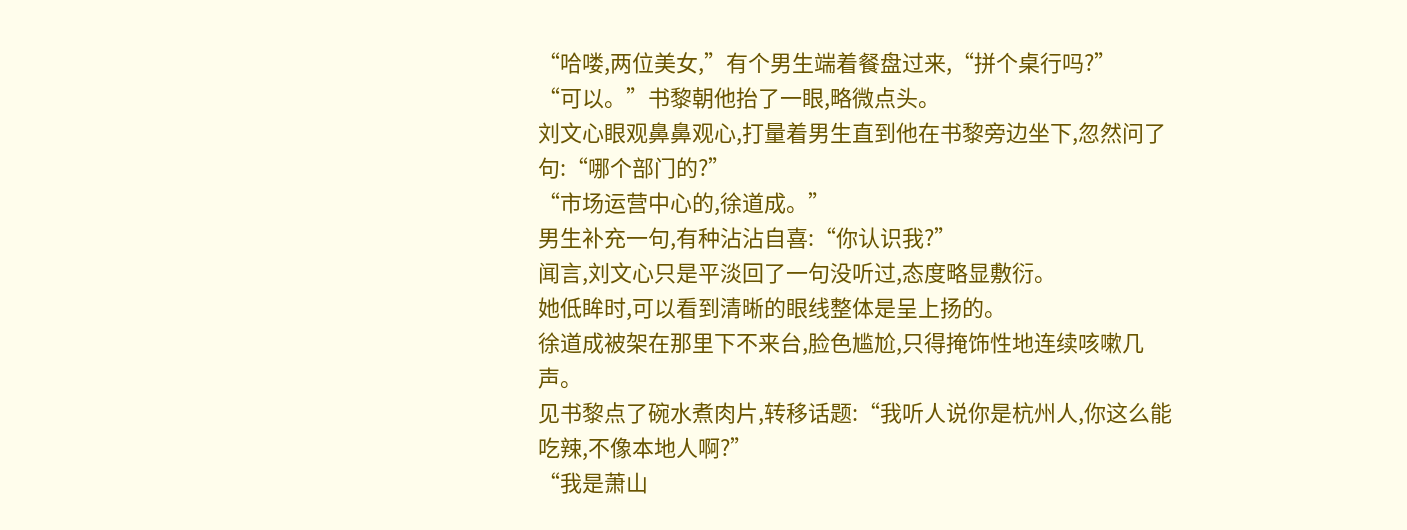“哈喽,两位美女,”有个男生端着餐盘过来,“拼个桌行吗?”
“可以。”书黎朝他抬了一眼,略微点头。
刘文心眼观鼻鼻观心,打量着男生直到他在书黎旁边坐下,忽然问了句:“哪个部门的?”
“市场运营中心的,徐道成。”
男生补充一句,有种沾沾自喜:“你认识我?”
闻言,刘文心只是平淡回了一句没听过,态度略显敷衍。
她低眸时,可以看到清晰的眼线整体是呈上扬的。
徐道成被架在那里下不来台,脸色尴尬,只得掩饰性地连续咳嗽几声。
见书黎点了碗水煮肉片,转移话题:“我听人说你是杭州人,你这么能吃辣,不像本地人啊?”
“我是萧山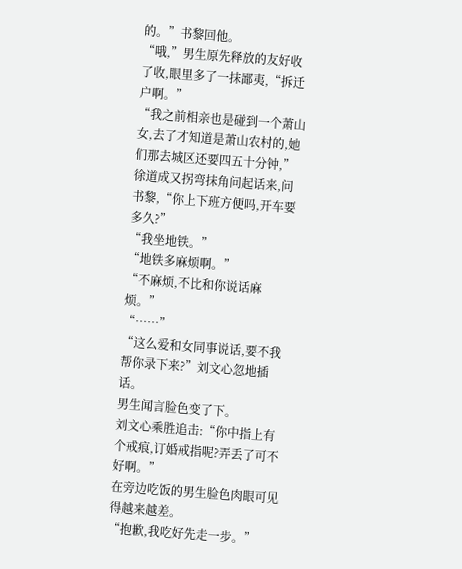的。”书黎回他。
“哦,”男生原先释放的友好收了收,眼里多了一抹鄙夷,“拆迁户啊。”
“我之前相亲也是碰到一个萧山女,去了才知道是萧山农村的,她们那去城区还要四五十分钟,”徐道成又拐弯抹角问起话来,问书黎,“你上下班方便吗,开车要多久?”
“我坐地铁。”
“地铁多麻烦啊。”
“不麻烦,不比和你说话麻烦。”
“……”
“这么爱和女同事说话,要不我帮你录下来?”刘文心忽地插话。
男生闻言脸色变了下。
刘文心乘胜追击:“你中指上有个戒痕,订婚戒指呢?弄丢了可不好啊。”
在旁边吃饭的男生脸色肉眼可见得越来越差。
“抱歉,我吃好先走一步。”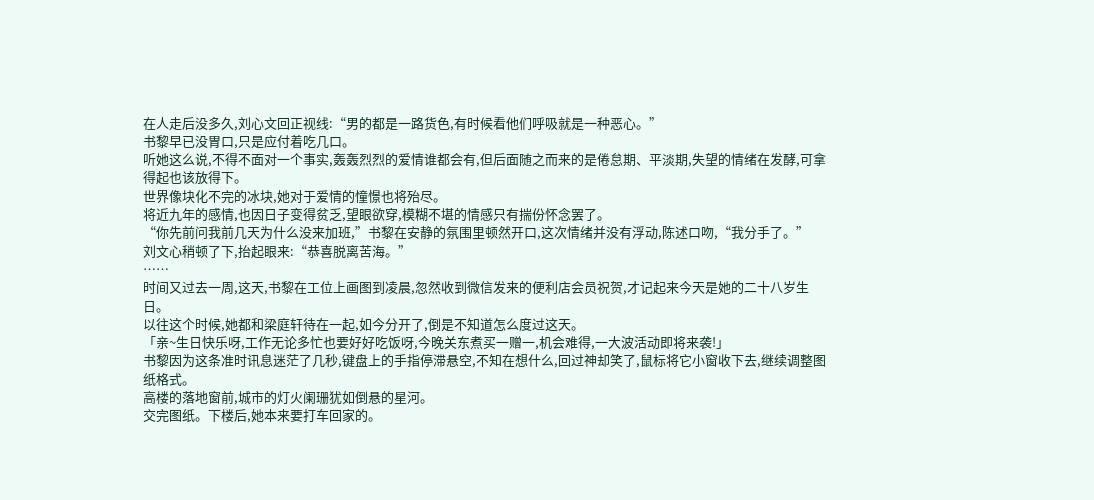在人走后没多久,刘心文回正视线:“男的都是一路货色,有时候看他们呼吸就是一种恶心。”
书黎早已没胃口,只是应付着吃几口。
听她这么说,不得不面对一个事实,轰轰烈烈的爱情谁都会有,但后面随之而来的是倦怠期、平淡期,失望的情绪在发酵,可拿得起也该放得下。
世界像块化不完的冰块,她对于爱情的憧憬也将殆尽。
将近九年的感情,也因日子变得贫乏,望眼欲穿,模糊不堪的情感只有揣份怀念罢了。
“你先前问我前几天为什么没来加班,”书黎在安静的氛围里顿然开口,这次情绪并没有浮动,陈述口吻,“我分手了。”
刘文心稍顿了下,抬起眼来:“恭喜脱离苦海。”
……
时间又过去一周,这天,书黎在工位上画图到凌晨,忽然收到微信发来的便利店会员祝贺,才记起来今天是她的二十八岁生日。
以往这个时候,她都和梁庭轩待在一起,如今分开了,倒是不知道怎么度过这天。
「亲~生日快乐呀,工作无论多忙也要好好吃饭呀,今晚关东煮买一赠一,机会难得,一大波活动即将来袭!」
书黎因为这条准时讯息迷茫了几秒,键盘上的手指停滞悬空,不知在想什么,回过神却笑了,鼠标将它小窗收下去,继续调整图纸格式。
高楼的落地窗前,城市的灯火阑珊犹如倒悬的星河。
交完图纸。下楼后,她本来要打车回家的。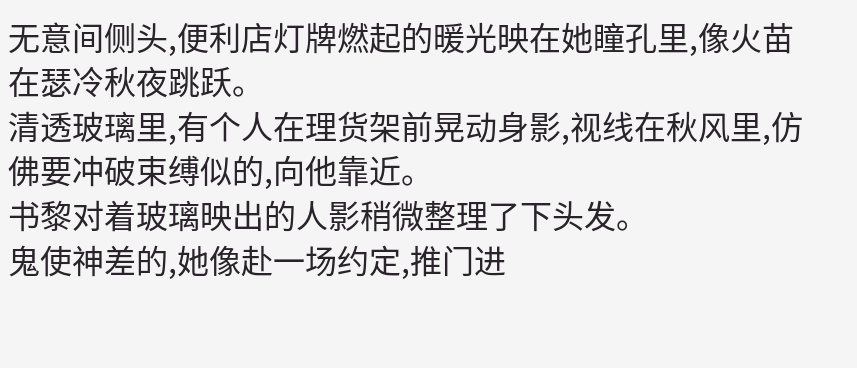无意间侧头,便利店灯牌燃起的暖光映在她瞳孔里,像火苗在瑟冷秋夜跳跃。
清透玻璃里,有个人在理货架前晃动身影,视线在秋风里,仿佛要冲破束缚似的,向他靠近。
书黎对着玻璃映出的人影稍微整理了下头发。
鬼使神差的,她像赴一场约定,推门进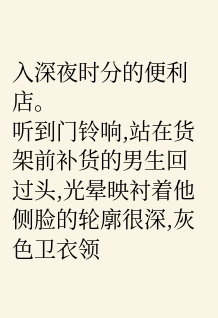入深夜时分的便利店。
听到门铃响,站在货架前补货的男生回过头,光晕映衬着他侧脸的轮廓很深,灰色卫衣领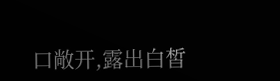口敞开,露出白皙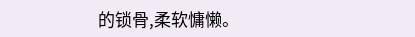的锁骨,柔软慵懒。